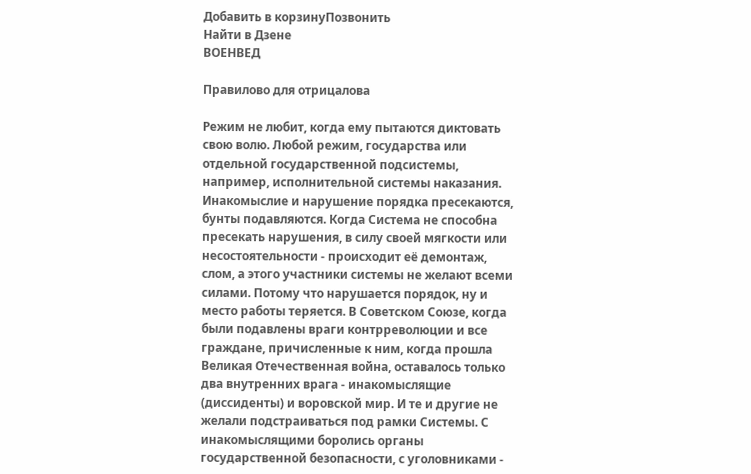Добавить в корзинуПозвонить
Найти в Дзене
ВОЕНВЕД

Правилово для отрицалова

Режим не любит, когда ему пытаются диктовать свою волю. Любой режим, государства или отдельной государственной подсистемы, например, исполнительной системы наказания. Инакомыслие и нарушение порядка пресекаются, бунты подавляются. Когда Система не способна пресекать нарушения, в силу своей мягкости или несостоятельности - происходит её демонтаж, слом, а этого участники системы не желают всеми силами. Потому что нарушается порядок, ну и место работы теряется. В Советском Союзе, когда были подавлены враги контрреволюции и все граждане, причисленные к ним, когда прошла Великая Отечественная война, оставалось только два внутренних врага - инакомыслящие (диссиденты) и воровской мир. И те и другие не желали подстраиваться под рамки Системы. С инакомыслящими боролись органы государственной безопасности, с уголовниками -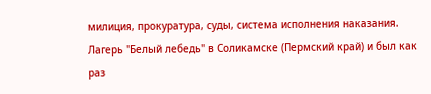милиция, прокуратура, суды, система исполнения наказания. Лагерь "Белый лебедь" в Соликамске (Пермский край) и был как раз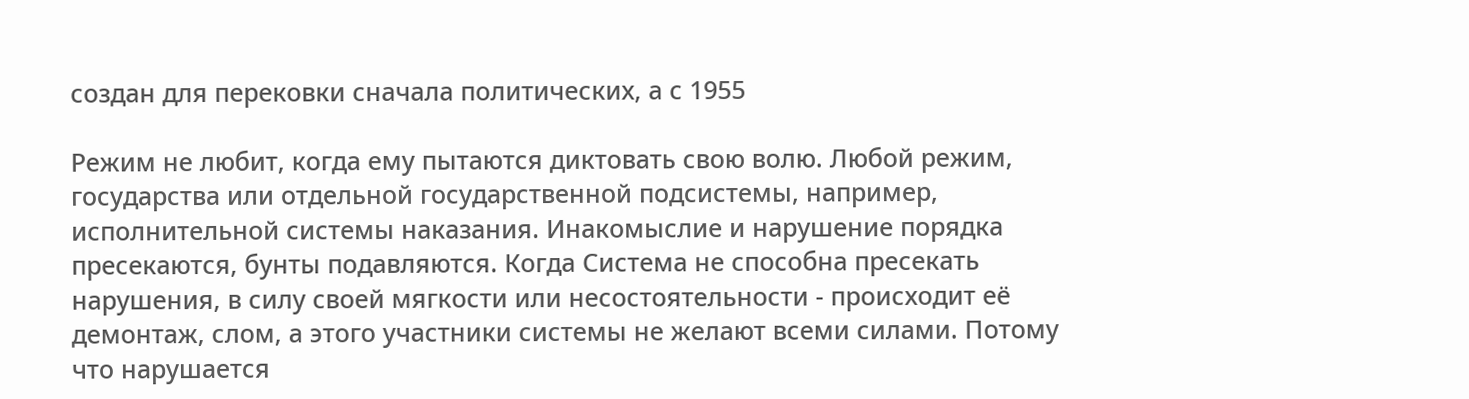создан для перековки сначала политических, а с 1955

Режим не любит, когда ему пытаются диктовать свою волю. Любой режим, государства или отдельной государственной подсистемы, например, исполнительной системы наказания. Инакомыслие и нарушение порядка пресекаются, бунты подавляются. Когда Система не способна пресекать нарушения, в силу своей мягкости или несостоятельности - происходит её демонтаж, слом, а этого участники системы не желают всеми силами. Потому что нарушается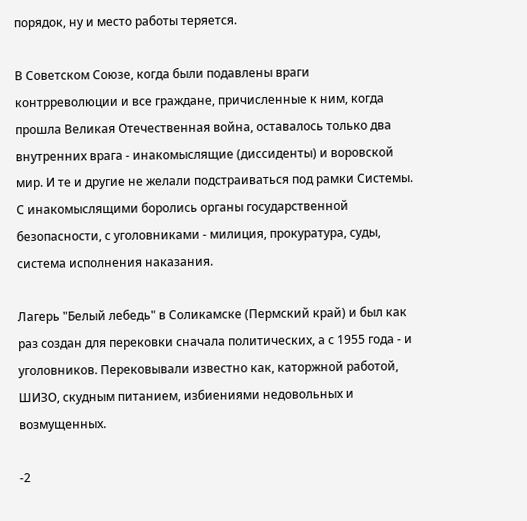порядок, ну и место работы теряется.

В Советском Союзе, когда были подавлены враги контрреволюции и все граждане, причисленные к ним, когда прошла Великая Отечественная война, оставалось только два внутренних врага - инакомыслящие (диссиденты) и воровской мир. И те и другие не желали подстраиваться под рамки Системы. С инакомыслящими боролись органы государственной безопасности, с уголовниками - милиция, прокуратура, суды, система исполнения наказания.

Лагерь "Белый лебедь" в Соликамске (Пермский край) и был как раз создан для перековки сначала политических, а с 1955 года - и уголовников. Перековывали известно как, каторжной работой, ШИЗО, скудным питанием, избиениями недовольных и возмущенных.

-2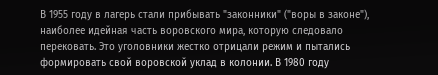В 1955 году в лагерь стали прибывать "законники" ("воры в законе"), наиболее идейная часть воровского мира, которую следовало перековать. Это уголовники жестко отрицали режим и пытались формировать свой воровской уклад в колонии. В 1980 году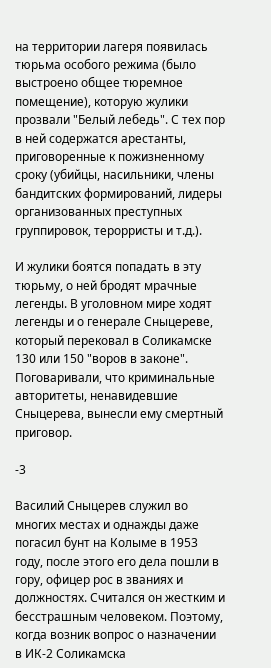на территории лагеря появилась тюрьма особого режима (было выстроено общее тюремное помещение), которую жулики прозвали "Белый лебедь". С тех пор в ней содержатся арестанты, приговоренные к пожизненному сроку (убийцы, насильники, члены бандитских формирований, лидеры организованных преступных группировок, терорристы и т.д.).

И жулики боятся попадать в эту тюрьму, о ней бродят мрачные легенды. В уголовном мире ходят легенды и о генерале Сныцереве, который перековал в Соликамске 130 или 150 "воров в законе". Поговаривали, что криминальные авторитеты, ненавидевшие Сныцерева, вынесли ему смертный приговор.

-3

Василий Сныцерев служил во многих местах и однажды даже погасил бунт на Колыме в 1953 году, после этого его дела пошли в гору, офицер рос в званиях и должностях. Считался он жестким и бесстрашным человеком. Поэтому, когда возник вопрос о назначении в ИК-2 Соликамска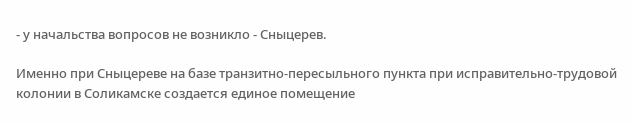- у начальства вопросов не возникло - Сныцерев.

Именно при Сныцереве на базе транзитно-пересыльного пункта при исправительно-трудовой колонии в Соликамске создается единое помещение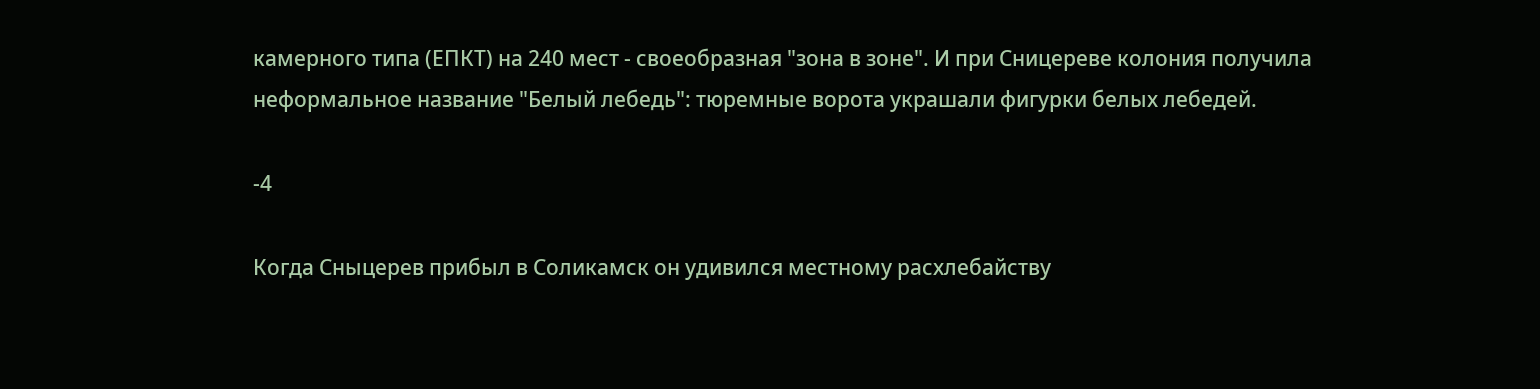камерного типа (ЕПКТ) на 240 мест - своеобразная "зона в зоне". И при Сницереве колония получила неформальное название "Белый лебедь": тюремные ворота украшали фигурки белых лебедей.

-4

Когда Сныцерев прибыл в Соликамск он удивился местному расхлебайству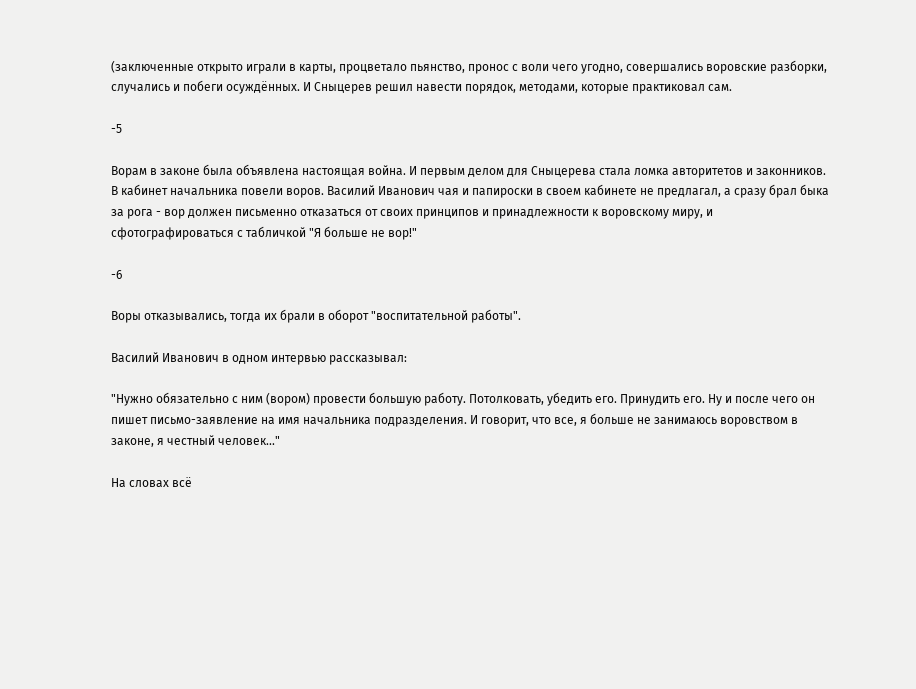(заключенные открыто играли в карты, процветало пьянство, пронос с воли чего угодно, совершались воровские разборки, случались и побеги осуждённых. И Сныцерев решил навести порядок, методами, которые практиковал сам.

-5

Ворам в законе была объявлена настоящая война. И первым делом для Сныцерева стала ломка авторитетов и законников. В кабинет начальника повели воров. Василий Иванович чая и папироски в своем кабинете не предлагал, а сразу брал быка за рога - вор должен письменно отказаться от своих принципов и принадлежности к воровскому миру, и сфотографироваться с табличкой "Я больше не вор!"

-6

Воры отказывались, тогда их брали в оборот "воспитательной работы".

Василий Иванович в одном интервью рассказывал:

"Нужно обязательно с ним (вором) провести большую работу. Потолковать, убедить его. Принудить его. Ну и после чего он пишет письмо-заявление на имя начальника подразделения. И говорит, что все, я больше не занимаюсь воровством в законе, я честный человек..."

На словах всё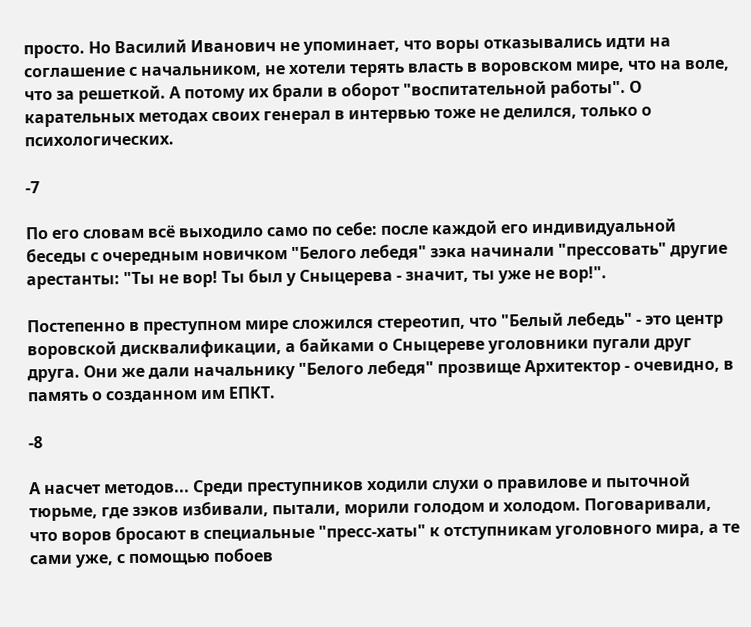просто. Но Василий Иванович не упоминает, что воры отказывались идти на соглашение с начальником, не хотели терять власть в воровском мире, что на воле, что за решеткой. А потому их брали в оборот "воспитательной работы". О карательных методах своих генерал в интервью тоже не делился, только о психологических.

-7

По его словам всё выходило само по себе: после каждой его индивидуальной беседы с очередным новичком "Белого лебедя" зэка начинали "прессовать" другие арестанты: "Ты не вор! Ты был у Сныцерева - значит, ты уже не вор!".

Постепенно в преступном мире сложился стереотип, что "Белый лебедь" - это центр воровской дисквалификации, а байками о Сныцереве уголовники пугали друг друга. Они же дали начальнику "Белого лебедя" прозвище Архитектор - очевидно, в память о созданном им ЕПКТ.

-8

А насчет методов... Среди преступников ходили слухи о правилове и пыточной тюрьме, где зэков избивали, пытали, морили голодом и холодом. Поговаривали, что воров бросают в специальные "пресс-хаты" к отступникам уголовного мира, а те сами уже, с помощью побоев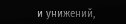и унижений,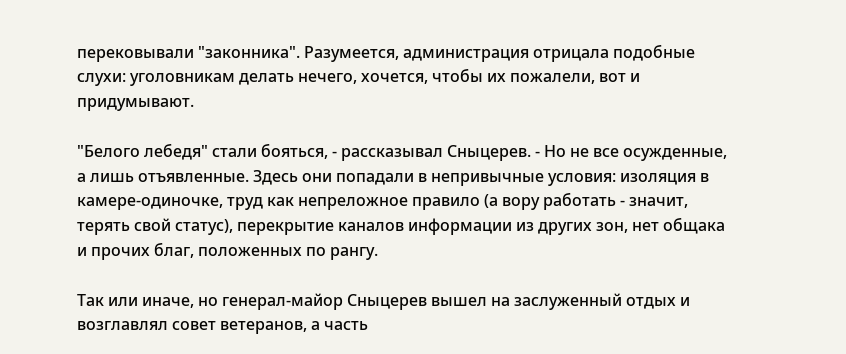перековывали "законника". Разумеется, администрация отрицала подобные слухи: уголовникам делать нечего, хочется, чтобы их пожалели, вот и придумывают.

"Белого лебедя" стали бояться, - рассказывал Сныцерев. - Но не все осужденные, а лишь отъявленные. Здесь они попадали в непривычные условия: изоляция в камере-одиночке, труд как непреложное правило (а вору работать - значит, терять свой статус), перекрытие каналов информации из других зон, нет общака и прочих благ, положенных по рангу.

Так или иначе, но генерал-майор Сныцерев вышел на заслуженный отдых и возглавлял совет ветеранов, а часть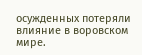осужденных потеряли влияние в воровском мире.